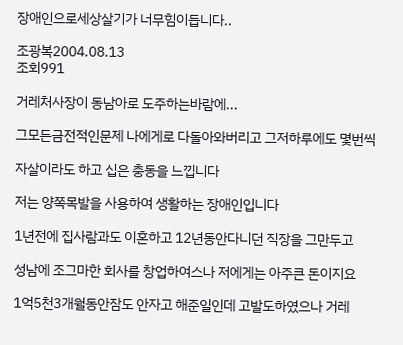장애인으로세상살기가 너무힘이듭니다..

조광복2004.08.13
조회991

거레처사장이 동남아로 도주하는바람에...

그모든금전적인문제 나에게로 다돌아와버리고 그저하루에도 몇번씩

자살이라도 하고 십은 충동을 느낍니다

저는 양쪽목발을 사용하여 생활하는 장애인입니다

1년전에 집사람과도 이혼하고 12년동안다니던 직장을 그만두고

성남에 조그마한 회사를 창업하여스나 저에게는 아주큰 돈이지요

1억5천3개월동안잠도 안자고 해준일인데 고발도하였으나 거레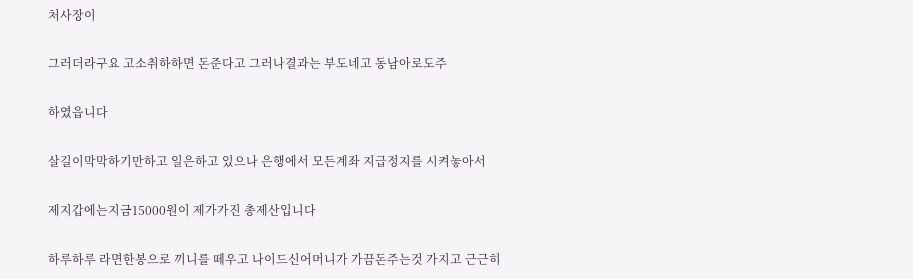처사장이

그러더라구요 고소취하하면 돈준다고 그러나결과는 부도네고 동남아로도주

하였읍니다

살길이막막하기만하고 일은하고 있으나 은행에서 모든계좌 지급정지를 시켜놓아서

제지갑에는지금15000원이 제가가진 총제산입니다

하루하루 라면한봉으로 끼니를 떼우고 나이드신어머니가 가끔돈주는것 가지고 근근히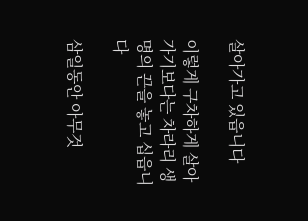살아가고 있읍니다

이렇게 구차하게 살아가기보다는 차라리 생명의 끈을 놓고 십읍니다

삼일동안 아무것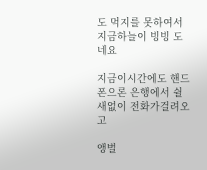도 먹지를 못하여서 지금하늘이 빙빙 도네요

지금이시간에도 핸드폰으론 은행에서 쉴새없이 전화가걸려오고

앵벌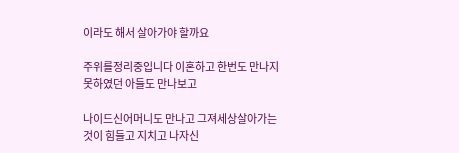이라도 해서 살아가야 할까요

주위를정리중입니다 이혼하고 한번도 만나지 못하였던 아들도 만나보고

나이드신어머니도 만나고 그져세상살아가는 것이 힘들고 지치고 나자신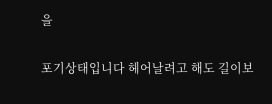을

포기상태입니다 헤어날려고 해도 길이보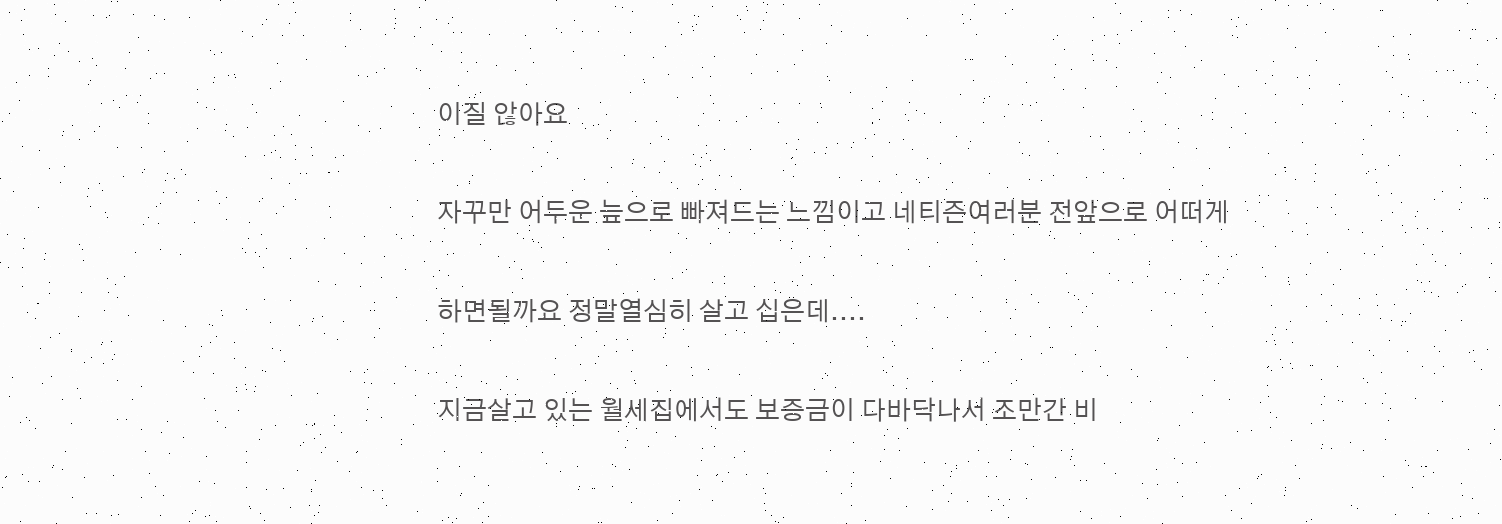이질 않아요

자꾸만 어두운 늪으로 빠져드는 느낌이고 네티즌여러분 전앞으로 어떠게

하면될까요 정말열심히 살고 십은데....

지금살고 있는 월세집에서도 보증금이 다바닥나서 조만간 비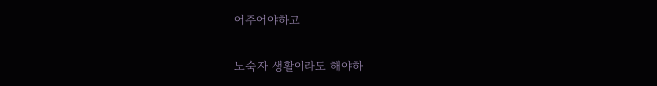어주어야하고

노숙자 생활이라도 해야하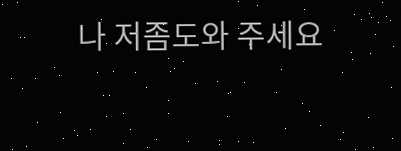나 저좀도와 주세요